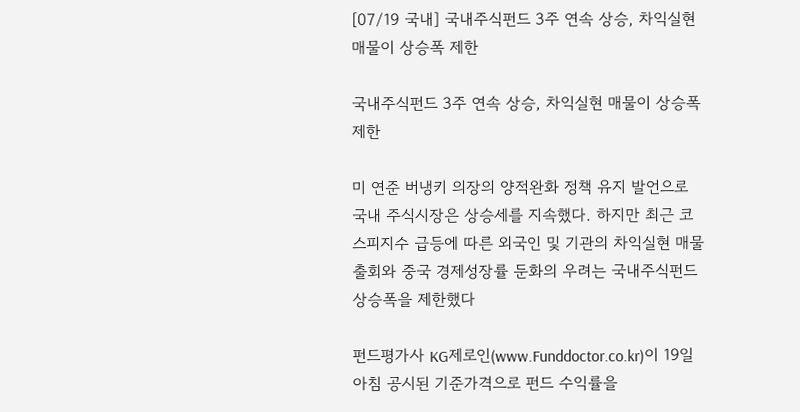[07/19 국내] 국내주식펀드 3주 연속 상승, 차익실현 매물이 상승폭 제한

국내주식펀드 3주 연속 상승, 차익실현 매물이 상승폭 제한

미 연준 버냉키 의장의 양적완화 정책 유지 발언으로 국내 주식시장은 상승세를 지속했다. 하지만 최근 코스피지수 급등에 따른 외국인 및 기관의 차익실현 매물 출회와 중국 경제성장률 둔화의 우려는 국내주식펀드 상승폭을 제한했다

펀드평가사 KG제로인(www.Funddoctor.co.kr)이 19일 아침 공시된 기준가격으로 펀드 수익률을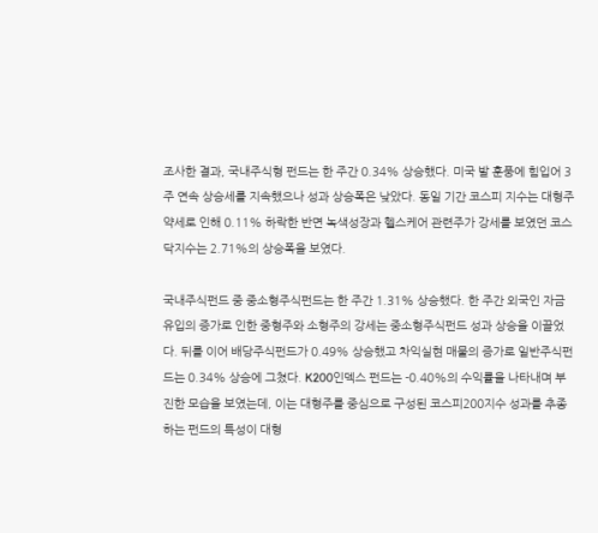조사한 결과, 국내주식형 펀드는 한 주간 0.34% 상승했다. 미국 발 훈풍에 힘입어 3주 연속 상승세를 지속했으나 성과 상승폭은 낮았다. 동일 기간 코스피 지수는 대형주 약세로 인해 0.11% 하락한 반면 녹색성장과 헬스케어 관련주가 강세를 보였던 코스닥지수는 2.71%의 상승폭을 보였다.

국내주식펀드 중 중소형주식펀드는 한 주간 1.31% 상승했다. 한 주간 외국인 자금유입의 증가로 인한 중형주와 소형주의 강세는 중소형주식펀드 성과 상승을 이끌었다. 뒤를 이어 배당주식펀드가 0.49% 상승했고 차익실현 매물의 증가로 일반주식펀드는 0.34% 상승에 그쳤다. K200인덱스 펀드는 -0.40%의 수익률을 나타내며 부진한 모습을 보였는데, 이는 대형주를 중심으로 구성된 코스피200지수 성과를 추종하는 펀드의 특성이 대형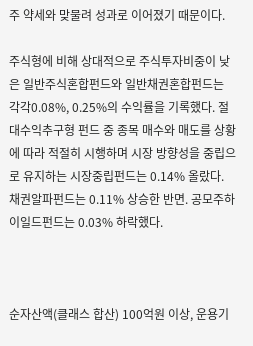주 약세와 맞물려 성과로 이어졌기 때문이다.

주식형에 비해 상대적으로 주식투자비중이 낮은 일반주식혼합펀드와 일반채권혼합펀드는 각각0.08%, 0.25%의 수익률을 기록했다. 절대수익추구형 펀드 중 종목 매수와 매도를 상황에 따라 적절히 시행하며 시장 방향성을 중립으로 유지하는 시장중립펀드는 0.14% 올랐다. 채권알파펀드는 0.11% 상승한 반면. 공모주하이일드펀드는 0.03% 하락했다.



순자산액(클래스 합산) 100억원 이상, 운용기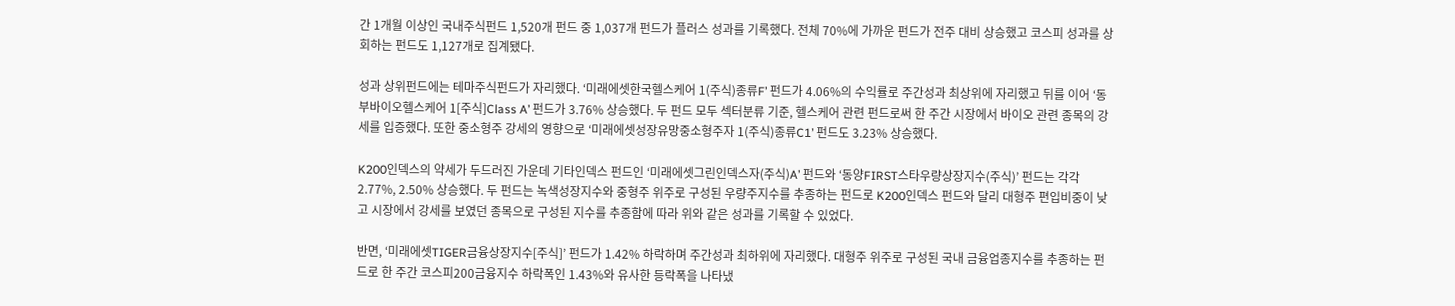간 1개월 이상인 국내주식펀드 1,520개 펀드 중 1,037개 펀드가 플러스 성과를 기록했다. 전체 70%에 가까운 펀드가 전주 대비 상승했고 코스피 성과를 상회하는 펀드도 1,127개로 집계됐다.

성과 상위펀드에는 테마주식펀드가 자리했다. ‘미래에셋한국헬스케어 1(주식)종류F’ 펀드가 4.06%의 수익률로 주간성과 최상위에 자리했고 뒤를 이어 ‘동부바이오헬스케어 1[주식]Class A’ 펀드가 3.76% 상승했다. 두 펀드 모두 섹터분류 기준, 헬스케어 관련 펀드로써 한 주간 시장에서 바이오 관련 종목의 강세를 입증했다. 또한 중소형주 강세의 영향으로 ‘미래에셋성장유망중소형주자 1(주식)종류C1’ 펀드도 3.23% 상승했다.

K200인덱스의 약세가 두드러진 가운데 기타인덱스 펀드인 ‘미래에셋그린인덱스자(주식)A’ 펀드와 ‘동양FIRST스타우량상장지수(주식)’ 펀드는 각각 2.77%, 2.50% 상승했다. 두 펀드는 녹색성장지수와 중형주 위주로 구성된 우량주지수를 추종하는 펀드로 K200인덱스 펀드와 달리 대형주 편입비중이 낮고 시장에서 강세를 보였던 종목으로 구성된 지수를 추종함에 따라 위와 같은 성과를 기록할 수 있었다.

반면, ‘미래에셋TIGER금융상장지수[주식]’ 펀드가 1.42% 하락하며 주간성과 최하위에 자리했다. 대형주 위주로 구성된 국내 금융업종지수를 추종하는 펀드로 한 주간 코스피200금융지수 하락폭인 1.43%와 유사한 등락폭을 나타냈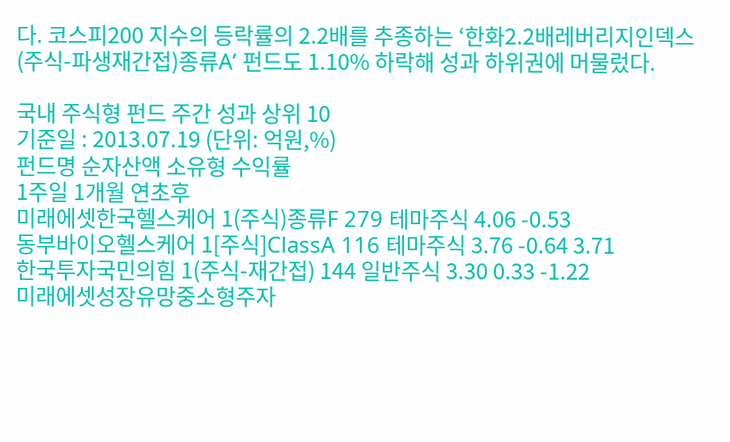다. 코스피200 지수의 등락률의 2.2배를 추종하는 ‘한화2.2배레버리지인덱스(주식-파생재간접)종류A’ 펀드도 1.10% 하락해 성과 하위권에 머물렀다.

국내 주식형 펀드 주간 성과 상위 10
기준일 : 2013.07.19 (단위: 억원,%)
펀드명 순자산액 소유형 수익률
1주일 1개월 연초후
미래에셋한국헬스케어 1(주식)종류F 279 테마주식 4.06 -0.53
동부바이오헬스케어 1[주식]ClassA 116 테마주식 3.76 -0.64 3.71
한국투자국민의힘 1(주식-재간접) 144 일반주식 3.30 0.33 -1.22
미래에셋성장유망중소형주자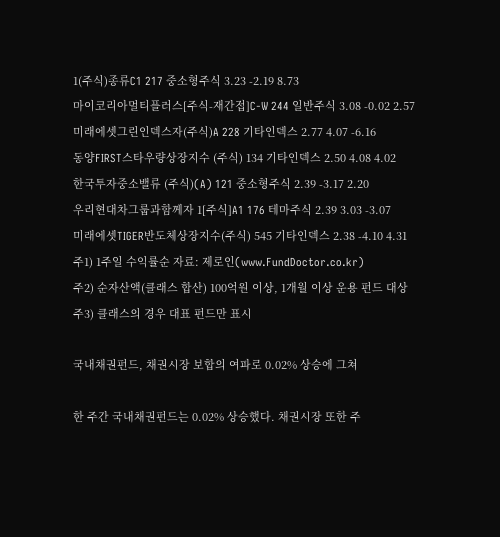1(주식)종류C1 217 중소형주식 3.23 -2.19 8.73
마이코리아멀티플러스[주식-재간접]C-W 244 일반주식 3.08 -0.02 2.57
미래에셋그린인덱스자(주식)A 228 기타인덱스 2.77 4.07 -6.16
동양FIRST스타우량상장지수 (주식) 134 기타인덱스 2.50 4.08 4.02
한국투자중소밸류 (주식)(A) 121 중소형주식 2.39 -3.17 2.20
우리현대차그룹과함께자 1[주식]A1 176 테마주식 2.39 3.03 -3.07
미래에셋TIGER반도체상장지수(주식) 545 기타인덱스 2.38 -4.10 4.31
주1) 1주일 수익률순 자료: 제로인(www.FundDoctor.co.kr)
주2) 순자산액(클래스 합산) 100억원 이상, 1개월 이상 운용 펀드 대상
주3) 클래스의 경우 대표 펀드만 표시

국내채권펀드, 채권시장 보합의 여파로 0.02% 상승에 그쳐

한 주간 국내채권펀드는 0.02% 상승했다. 채권시장 또한 주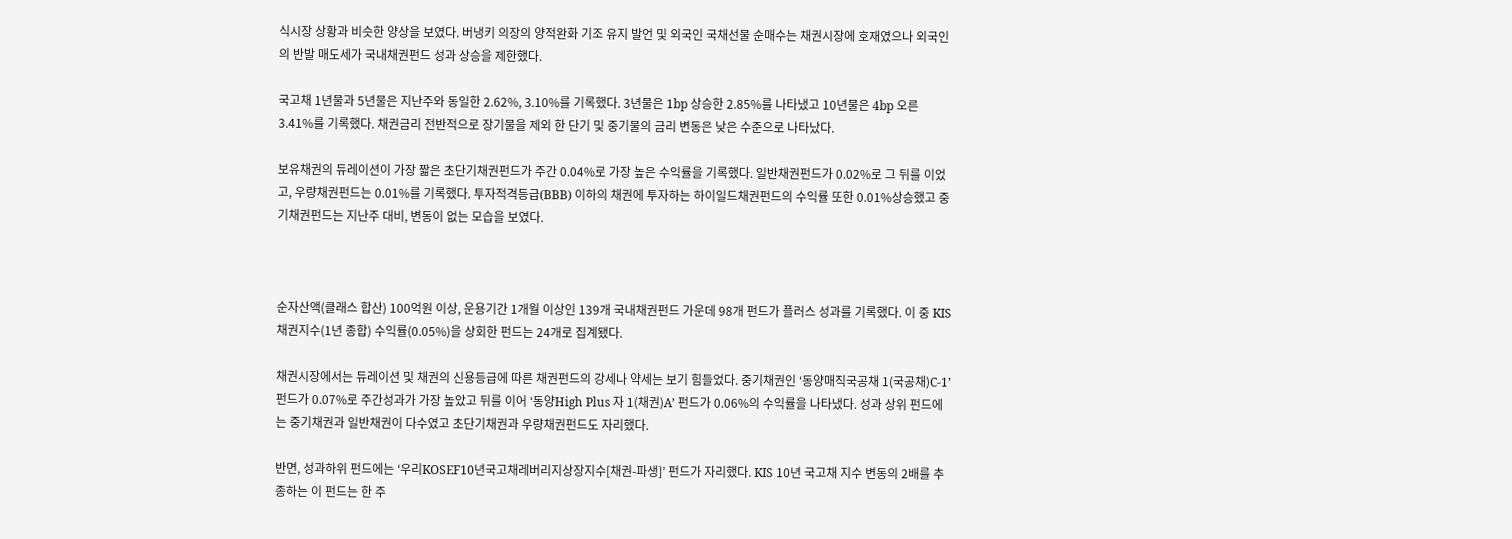식시장 상황과 비슷한 양상을 보였다. 버냉키 의장의 양적완화 기조 유지 발언 및 외국인 국채선물 순매수는 채권시장에 호재였으나 외국인의 반발 매도세가 국내채권펀드 성과 상승을 제한했다.

국고채 1년물과 5년물은 지난주와 동일한 2.62%, 3.10%를 기록했다. 3년물은 1bp 상승한 2.85%를 나타냈고 10년물은 4bp 오른 3.41%를 기록했다. 채권금리 전반적으로 장기물을 제외 한 단기 및 중기물의 금리 변동은 낮은 수준으로 나타났다.

보유채권의 듀레이션이 가장 짧은 초단기채권펀드가 주간 0.04%로 가장 높은 수익률을 기록했다. 일반채권펀드가 0.02%로 그 뒤를 이었고, 우량채권펀드는 0.01%를 기록했다. 투자적격등급(BBB) 이하의 채권에 투자하는 하이일드채권펀드의 수익률 또한 0.01%상승했고 중기채권펀드는 지난주 대비, 변동이 없는 모습을 보였다.



순자산액(클래스 합산) 100억원 이상, 운용기간 1개월 이상인 139개 국내채권펀드 가운데 98개 펀드가 플러스 성과를 기록했다. 이 중 KIS채권지수(1년 종합) 수익률(0.05%)을 상회한 펀드는 24개로 집계됐다.

채권시장에서는 듀레이션 및 채권의 신용등급에 따른 채권펀드의 강세나 약세는 보기 힘들었다. 중기채권인 ‘동양매직국공채 1(국공채)C-1’ 펀드가 0.07%로 주간성과가 가장 높았고 뒤를 이어 ‘동양High Plus 자 1(채권)A’ 펀드가 0.06%의 수익률을 나타냈다. 성과 상위 펀드에는 중기채권과 일반채권이 다수였고 초단기채권과 우량채권펀드도 자리했다.

반면, 성과하위 펀드에는 ‘우리KOSEF10년국고채레버리지상장지수[채권-파생]’ 펀드가 자리했다. KIS 10년 국고채 지수 변동의 2배를 추종하는 이 펀드는 한 주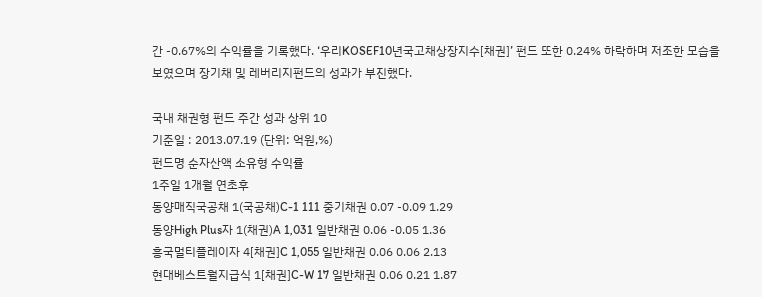간 -0.67%의 수익률을 기록했다. ‘우리KOSEF10년국고채상장지수[채권]’ 펀드 또한 0.24% 하락하며 저조한 모습을 보였으며 장기채 및 레버리지펀드의 성과가 부진했다.

국내 채권형 펀드 주간 성과 상위 10
기준일 : 2013.07.19 (단위: 억원,%)
펀드명 순자산액 소유형 수익률
1주일 1개월 연초후
동양매직국공채 1(국공채)C-1 111 중기채권 0.07 -0.09 1.29
동양High Plus자 1(채권)A 1,031 일반채권 0.06 -0.05 1.36
흥국멀티플레이자 4[채권]C 1,055 일반채권 0.06 0.06 2.13
현대베스트월지급식 1[채권]C-W 17 일반채권 0.06 0.21 1.87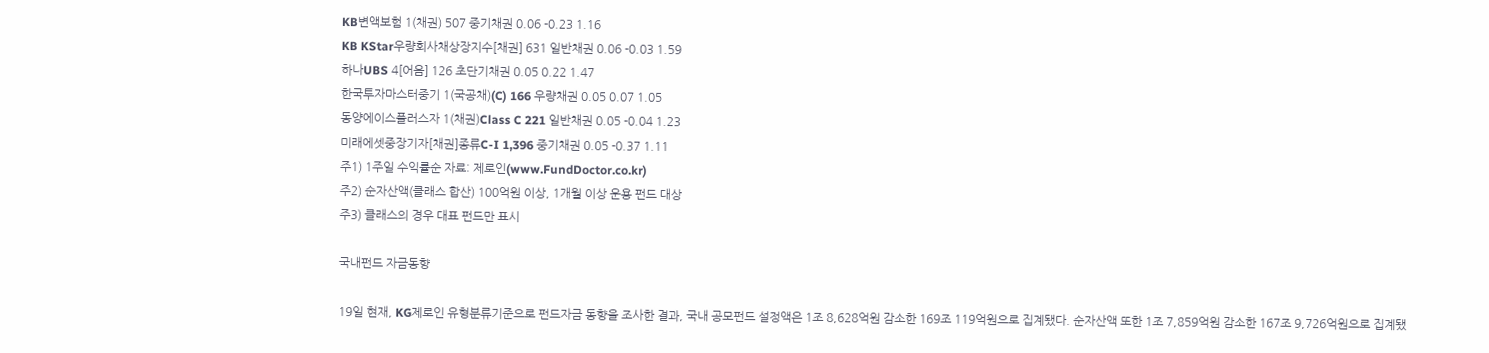KB변액보험 1(채권) 507 중기채권 0.06 -0.23 1.16
KB KStar우량회사채상장지수[채권] 631 일반채권 0.06 -0.03 1.59
하나UBS 4[어음] 126 초단기채권 0.05 0.22 1.47
한국투자마스터중기 1(국공채)(C) 166 우량채권 0.05 0.07 1.05
동양에이스플러스자 1(채권)Class C 221 일반채권 0.05 -0.04 1.23
미래에셋중장기자[채권]종류C-I 1,396 중기채권 0.05 -0.37 1.11
주1) 1주일 수익률순 자료: 제로인(www.FundDoctor.co.kr)
주2) 순자산액(클래스 합산) 100억원 이상, 1개월 이상 운용 펀드 대상
주3) 클래스의 경우 대표 펀드만 표시

국내펀드 자금동향

19일 현재, KG제로인 유형분류기준으로 펀드자금 동향을 조사한 결과, 국내 공모펀드 설정액은 1조 8,628억원 감소한 169조 119억원으로 집계됐다. 순자산액 또한 1조 7,859억원 감소한 167조 9,726억원으로 집계됐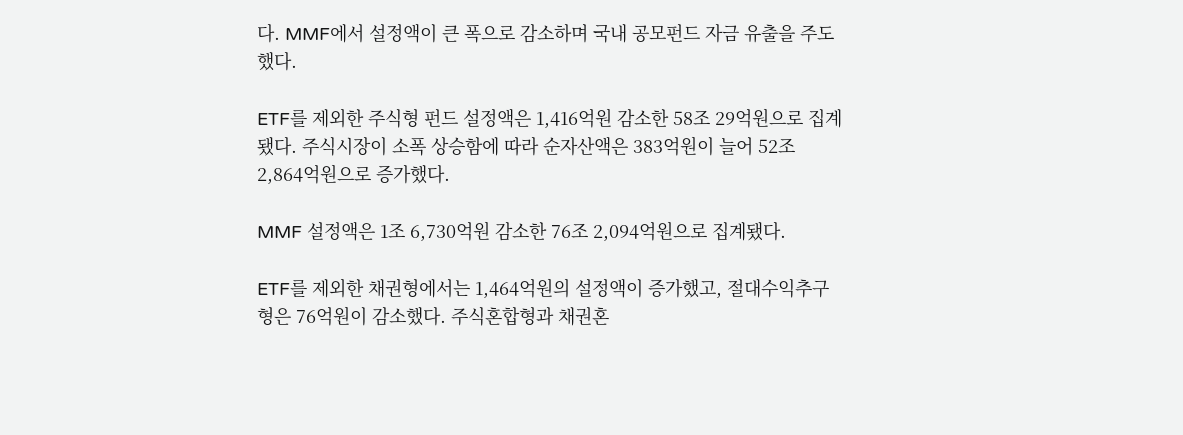다. MMF에서 설정액이 큰 폭으로 감소하며 국내 공모펀드 자금 유출을 주도했다.

ETF를 제외한 주식형 펀드 설정액은 1,416억원 감소한 58조 29억원으로 집계됐다. 주식시장이 소폭 상승함에 따라 순자산액은 383억원이 늘어 52조 2,864억원으로 증가했다.

MMF 설정액은 1조 6,730억원 감소한 76조 2,094억원으로 집계됐다.

ETF를 제외한 채권형에서는 1,464억원의 설정액이 증가했고, 절대수익추구형은 76억원이 감소했다. 주식혼합형과 채권혼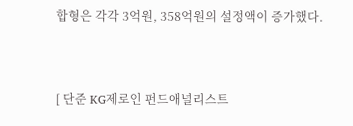합형은 각각 3억원, 358억원의 설정액이 증가했다.



[ 단준 KG제로인 펀드애널리스트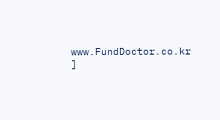www.FundDoctor.co.kr ]